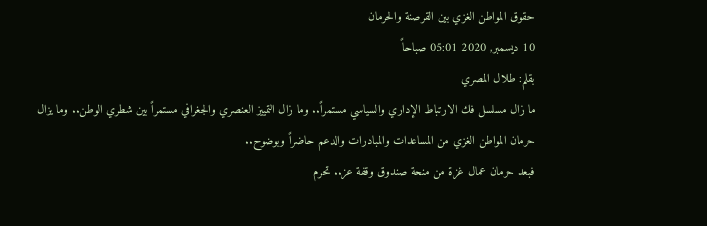حقوق المواطن الغزي بين القرصنة والحرمان
10 ديسمبر, 2020 05:01 صباحاً
بقلم: طلال المصري
ما زال مسلسل فك الارتباط الإداري والسياسي مستمراً.. وما زال التمييز العنصري والجغرافي مستمراً بين شطري الوطن.. وما يزال حرمان المواطن الغزي من المساعدات والمبادرات والدعم حاضراً وبوضوح..
فبعد حرمان عمال غزة من منحة صندوق وقفة عز.. تحرم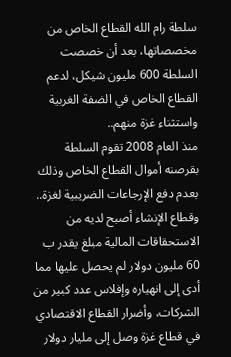سلطة رام الله القطاع الخاص من مخصصاتها، بعد أن خصصت السلطة 600 مليون شيكل، لدعم القطاع الخاص في الضفة الغربية واستثناء غزة منهم..
منذ العام 2008 تقوم السلطة بقرصنه أموال القطاع الخاص وذلك بعدم دفع الإرجاعات الضريبية لغزة.. وقطاع الإنشاء أصبح لديه من الاستحقاقات المالية مبلغ يقدر ب 60 مليون دولار لم يحصل عليها مما أدى إلى انهياره وإفلاس عدد كبير من الشركات، وأضرار القطاع الاقتصادي في قطاع غزة وصل إلى مليار دولار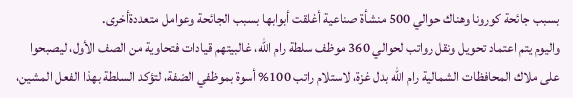بسبب جائحة كورونا وهناك حوالي 500 منشأة صناعية أغلقت أبوابها بسبب الجائحة وعوامل متعددةأخرى.
واليوم يتم اعتماد تحويل ونقل رواتب لحوالي 360 موظف سلطة رام الله، غالبيتهم قيادات فتحاوية من الصف الأول، ليصبحوا على ملاك المحافظات الشمالية رام الله بدل غزة، لاستلام راتب 100% أسوة بموظفي الضفة، لتؤكد السلطة بهذا الفعل المشين،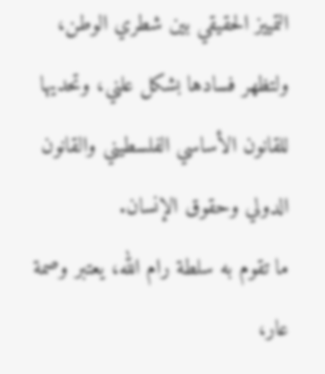التمييز الحقيقي بين شطري الوطن، ولتظهر فسادها بشكل علني، وتحديها للقانون الأساسي الفلسطيني والقانون الدولي وحقوق الإنسان.
ما تقوم به سلطة رام الله، يعتبر وصمة عار،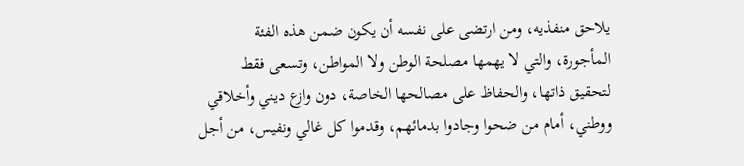يلاحق منفذيه، ومن ارتضى على نفسه أن يكون ضمن هذه الفئة المأجورة، والتي لا يهمها مصلحة الوطن ولا المواطن، وتسعى فقط لتحقيق ذاتها، والحفاظ على مصالحها الخاصة، دون وازع ديني وأخلاقي ووطني، أمام من ضحوا وجادوا بدمائهم، وقدموا كل غالي ونفيس، من أجل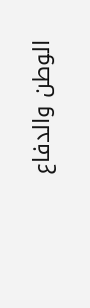الوطن والدفاع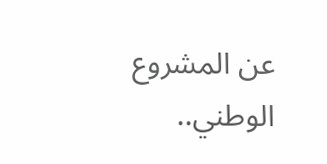عن المشروع الوطني..